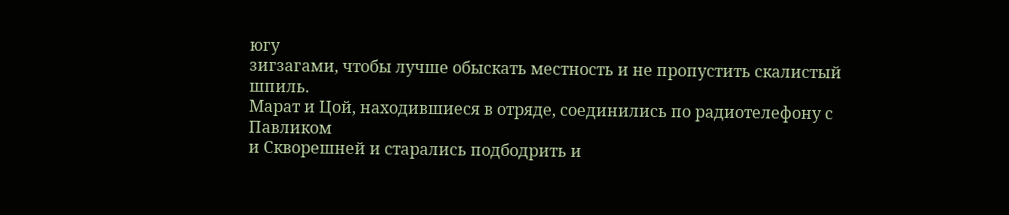югу
зигзагами, чтобы лучше обыскать местность и не пропустить скалистый шпиль.
Марат и Цой, находившиеся в отряде, соединились по радиотелефону с Павликом
и Скворешней и старались подбодрить и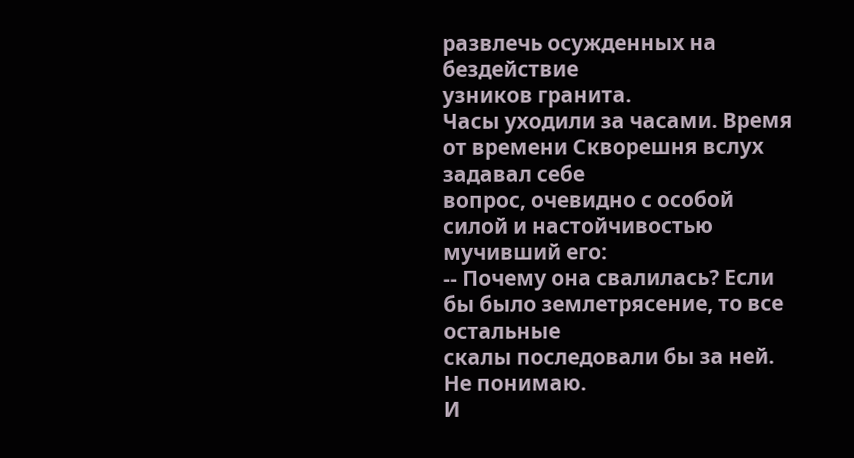развлечь осужденных на бездействие
узников гранита.
Часы уходили за часами. Время от времени Скворешня вслух задавал себе
вопрос, очевидно с особой силой и настойчивостью мучивший его:
-- Почему она свалилась? Если бы было землетрясение, то все остальные
скалы последовали бы за ней. Не понимаю.
И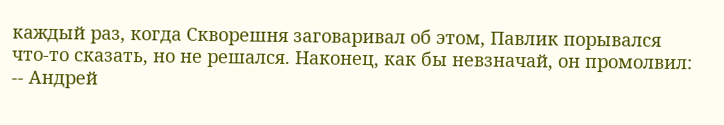каждый раз, когда Скворешня заговаривал об этом, Павлик порывался
что-то сказать, но не решался. Наконец, как бы невзначай, он промолвил:
-- Андрей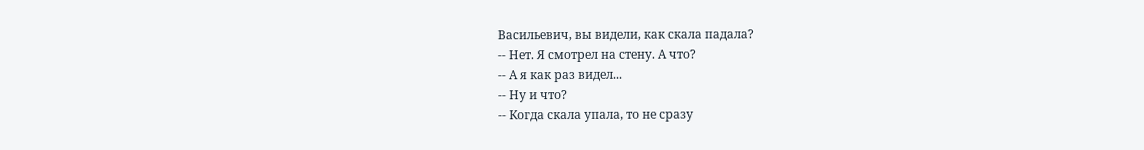Васильевич, вы видели, как скала падала?
-- Нет. Я смотрел на стену. А что?
-- А я как раз видел...
-- Ну и что?
-- Когда скала упала, то не сразу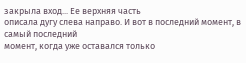закрыла вход... Ее верхняя часть
описала дугу слева направо. И вот в последний момент, в самый последний
момент, когда уже оставался только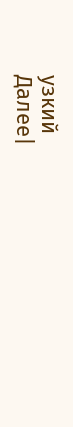узкий
Далее|